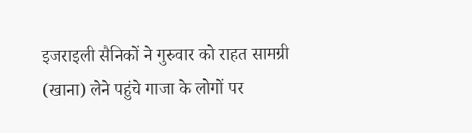इजराइली सैनिकों ने गुरुवार को राहत सामग्री (खाना) लेने पहुंचे गाजा के लोगों पर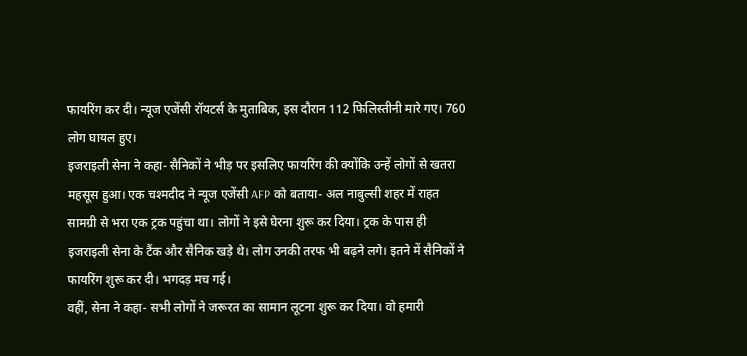फायरिंग कर दी। न्यूज एजेंसी रॉयटर्स के मुताबिक, इस दौरान 112 फिलिस्तीनी मारे गए। 760 लोग घायल हुए।
इजराइली सेना ने कहा- सैनिकों ने भीड़ पर इसलिए फायरिंग की क्योंकि उन्हें लोगों से खतरा महसूस हुआ। एक चश्मदीद ने न्यूज एजेंसी AFP को बताया- अल नाबुल्सी शहर में राहत सामग्री से भरा एक ट्रक पहुंचा था। लोगों ने इसे घेरना शुरू कर दिया। ट्रक के पास ही इजराइली सेना के टैंक और सैनिक खड़े थे। लोग उनकी तरफ भी बढ़ने लगे। इतने में सैनिकों ने फायरिंग शुरू कर दी। भगदड़ मच गई।
वहीं, सेना ने कहा- सभी लोगों ने जरूरत का सामान लूटना शुरू कर दिया। वो हमारी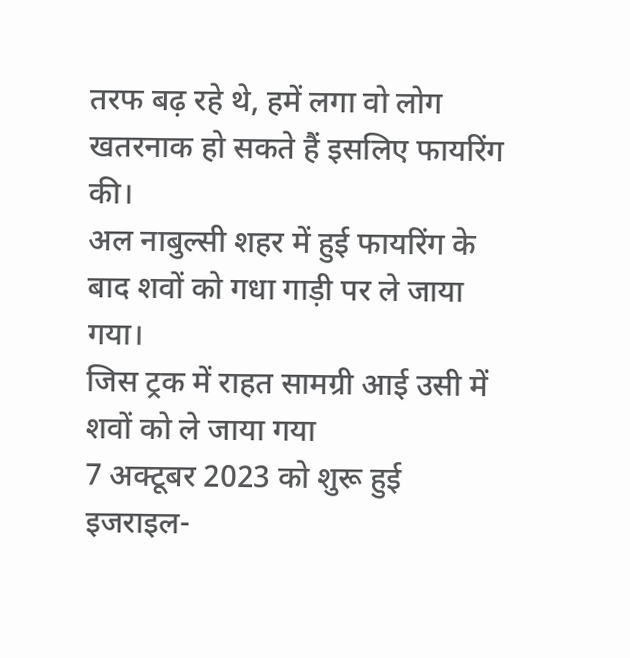तरफ बढ़ रहे थे, हमें लगा वो लोग खतरनाक हो सकते हैं इसलिए फायरिंग की।
अल नाबुल्सी शहर में हुई फायरिंग के बाद शवों को गधा गाड़ी पर ले जाया गया।
जिस ट्रक में राहत सामग्री आई उसी में शवों को ले जाया गया
7 अक्टूबर 2023 को शुरू हुई इजराइल-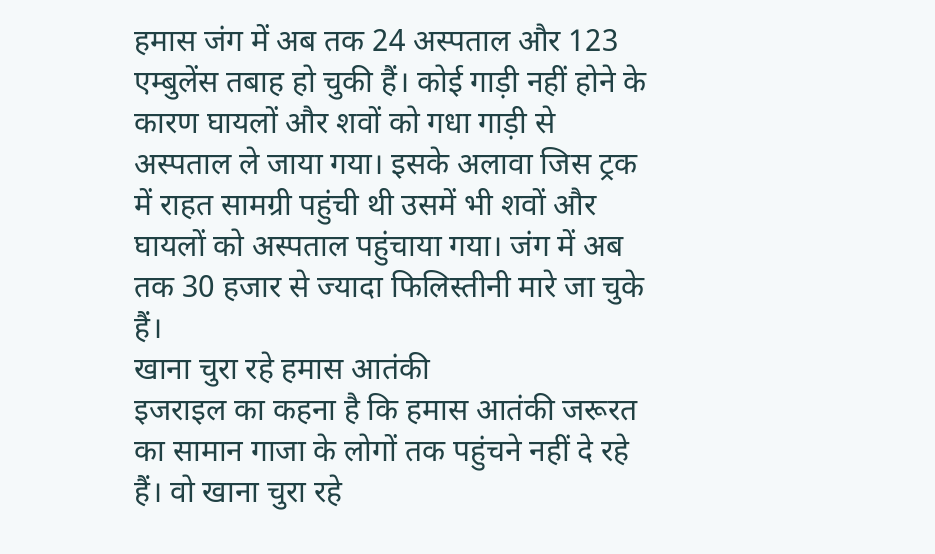हमास जंग में अब तक 24 अस्पताल और 123 एम्बुलेंस तबाह हो चुकी हैं। कोई गाड़ी नहीं होने के कारण घायलों और शवों को गधा गाड़ी से अस्पताल ले जाया गया। इसके अलावा जिस ट्रक में राहत सामग्री पहुंची थी उसमें भी शवों और घायलों को अस्पताल पहुंचाया गया। जंग में अब तक 30 हजार से ज्यादा फिलिस्तीनी मारे जा चुके हैं।
खाना चुरा रहे हमास आतंकी
इजराइल का कहना है कि हमास आतंकी जरूरत का सामान गाजा के लोगों तक पहुंचने नहीं दे रहे हैं। वो खाना चुरा रहे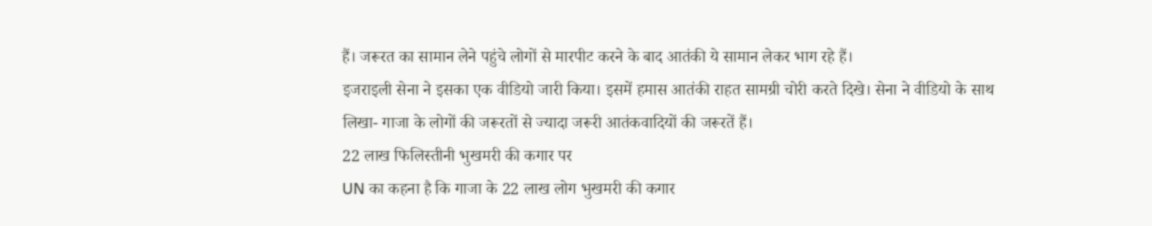हैं। जरूरत का सामान लेने पहुंचे लोगों से मारपीट करने के बाद आतंकी ये सामान लेकर भाग रहे हैं।
इजराइली सेना ने इसका एक वीडियो जारी किया। इसमें हमास आतंकी राहत सामग्री चोरी करते दिखे। सेना ने वीडियो के साथ लिखा- गाजा के लोगों की जरूरतों से ज्यादा जरूरी आतंकवादियों की जरूरतें हैं।
22 लाख फिलिस्तीनी भुखमरी की कगार पर
UN का कहना है कि गाजा के 22 लाख लोग भुखमरी की कगार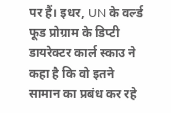पर हैं। इधर, UN के वर्ल्ड फूड प्रोग्राम के डिप्टी डायरेक्टर कार्ल स्काउ ने कहा है कि वो इतने सामान का प्रबंध कर रहे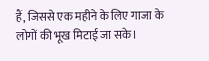हैं, जिससे एक महीने के लिए गाजा के लोगों की भूख मिटाई जा सके।